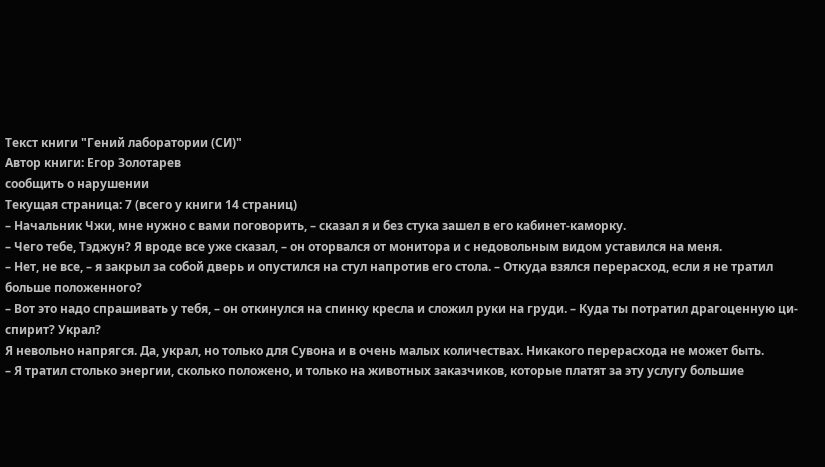Текст книги "Гений лаборатории (СИ)"
Автор книги: Егор Золотарев
сообщить о нарушении
Текущая страница: 7 (всего у книги 14 страниц)
– Начальник Чжи, мне нужно с вами поговорить, – сказал я и без стука зашел в его кабинет-каморку.
– Чего тебе, Тэджун? Я вроде все уже сказал, – он оторвался от монитора и с недовольным видом уставился на меня.
– Нет, не все, – я закрыл за собой дверь и опустился на стул напротив его стола. – Откуда взялся перерасход, если я не тратил больше положенного?
– Вот это надо спрашивать у тебя, – он откинулся на спинку кресла и сложил руки на груди. – Куда ты потратил драгоценную ци-спирит? Украл?
Я невольно напрягся. Да, украл, но только для Сувона и в очень малых количествах. Никакого перерасхода не может быть.
– Я тратил столько энергии, сколько положено, и только на животных заказчиков, которые платят за эту услугу большие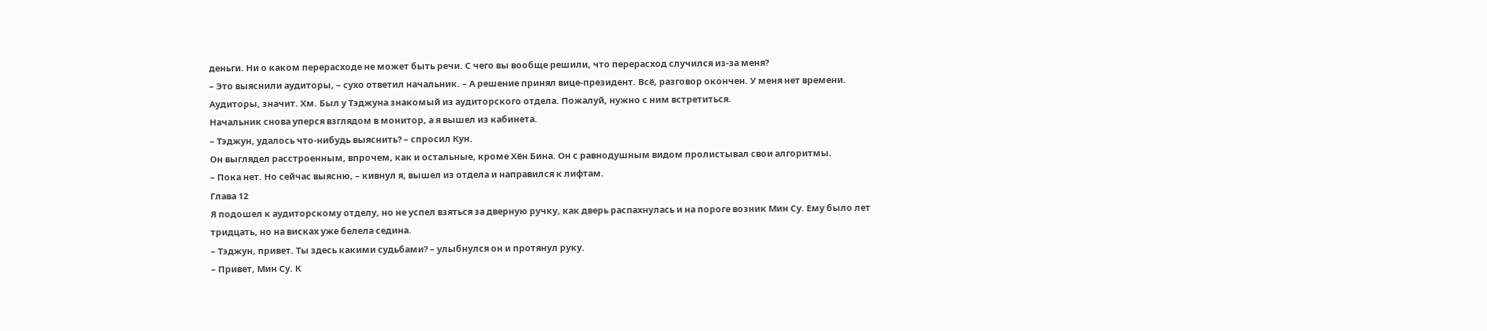деньги. Ни о каком перерасходе не может быть речи. С чего вы вообще решили, что перерасход случился из-за меня?
– Это выяснили аудиторы, – сухо ответил начальник. – А решение принял вице-президент. Всё, разговор окончен. У меня нет времени.
Аудиторы, значит. Хм. Был у Тэджуна знакомый из аудиторского отдела. Пожалуй, нужно с ним встретиться.
Начальник снова уперся взглядом в монитор, а я вышел из кабинета.
– Тэджун, удалось что-нибудь выяснить? – спросил Кун.
Он выглядел расстроенным, впрочем, как и остальные, кроме Хён Бина. Он с равнодушным видом пролистывал свои алгоритмы.
– Пока нет. Но сейчас выясню, – кивнул я, вышел из отдела и направился к лифтам.
Глава 12
Я подошел к аудиторскому отделу, но не успел взяться за дверную ручку, как дверь распахнулась и на пороге возник Мин Су. Ему было лет тридцать, но на висках уже белела седина.
– Тэджун, привет. Ты здесь какими судьбами? – улыбнулся он и протянул руку.
– Привет, Мин Су. К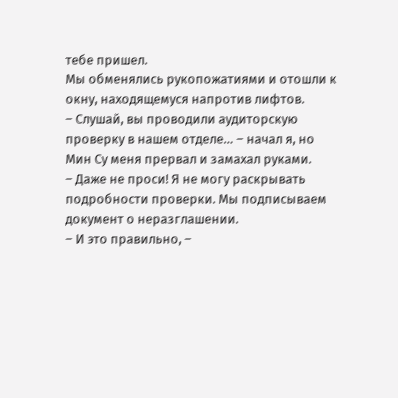тебе пришел.
Мы обменялись рукопожатиями и отошли к окну, находящемуся напротив лифтов.
– Слушай, вы проводили аудиторскую проверку в нашем отделе… – начал я, но Мин Су меня прервал и замахал руками.
– Даже не проси! Я не могу раскрывать подробности проверки. Мы подписываем документ о неразглашении.
– И это правильно, –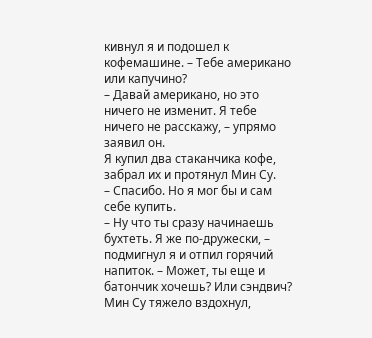кивнул я и подошел к кофемашине. – Тебе американо или капучино?
– Давай американо, но это ничего не изменит. Я тебе ничего не расскажу, – упрямо заявил он.
Я купил два стаканчика кофе, забрал их и протянул Мин Су.
– Спасибо. Но я мог бы и сам себе купить.
– Ну что ты сразу начинаешь бухтеть. Я же по-дружески, – подмигнул я и отпил горячий напиток. – Может, ты еще и батончик хочешь? Или сэндвич?
Мин Су тяжело вздохнул,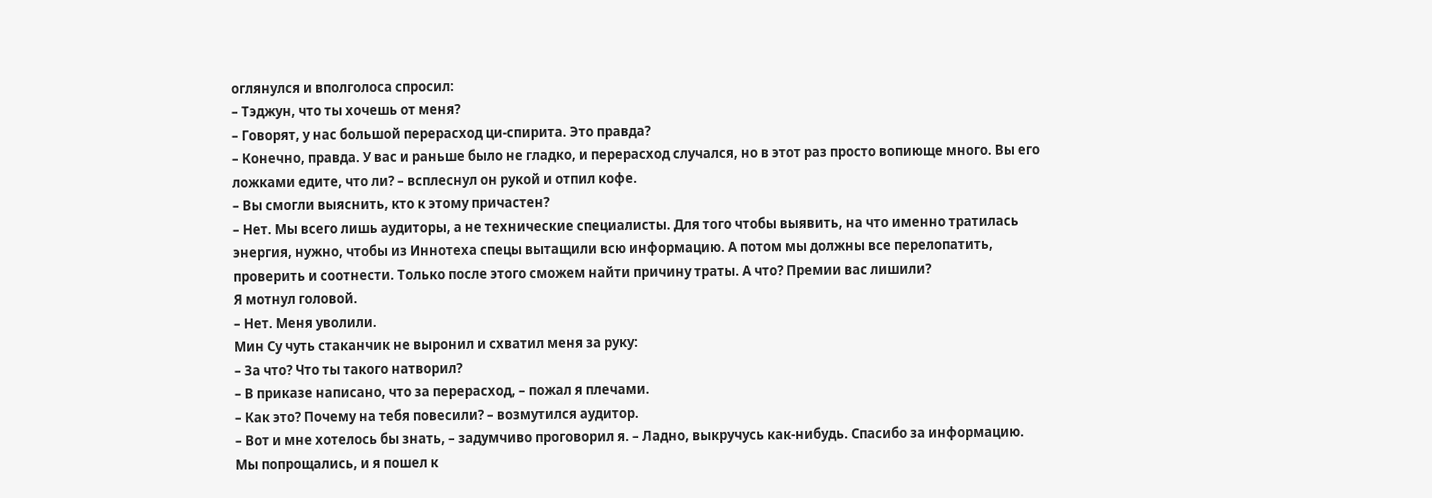оглянулся и вполголоса спросил:
– Тэджун, что ты хочешь от меня?
– Говорят, у нас большой перерасход ци-спирита. Это правда?
– Конечно, правда. У вас и раньше было не гладко, и перерасход случался, но в этот раз просто вопиюще много. Вы его ложками едите, что ли? – всплеснул он рукой и отпил кофе.
– Вы смогли выяснить, кто к этому причастен?
– Нет. Мы всего лишь аудиторы, а не технические специалисты. Для того чтобы выявить, на что именно тратилась энергия, нужно, чтобы из Иннотеха спецы вытащили всю информацию. А потом мы должны все перелопатить, проверить и соотнести. Только после этого сможем найти причину траты. А что? Премии вас лишили?
Я мотнул головой.
– Нет. Меня уволили.
Мин Су чуть стаканчик не выронил и схватил меня за руку:
– За что? Что ты такого натворил?
– В приказе написано, что за перерасход, – пожал я плечами.
– Как это? Почему на тебя повесили? – возмутился аудитор.
– Вот и мне хотелось бы знать, – задумчиво проговорил я. – Ладно, выкручусь как-нибудь. Спасибо за информацию.
Мы попрощались, и я пошел к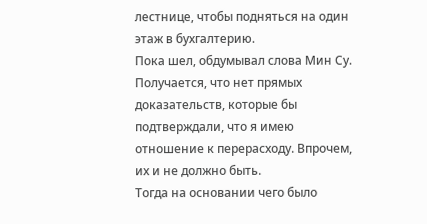лестнице, чтобы подняться на один этаж в бухгалтерию.
Пока шел, обдумывал слова Мин Су. Получается, что нет прямых доказательств, которые бы подтверждали, что я имею отношение к перерасходу. Впрочем, их и не должно быть.
Тогда на основании чего было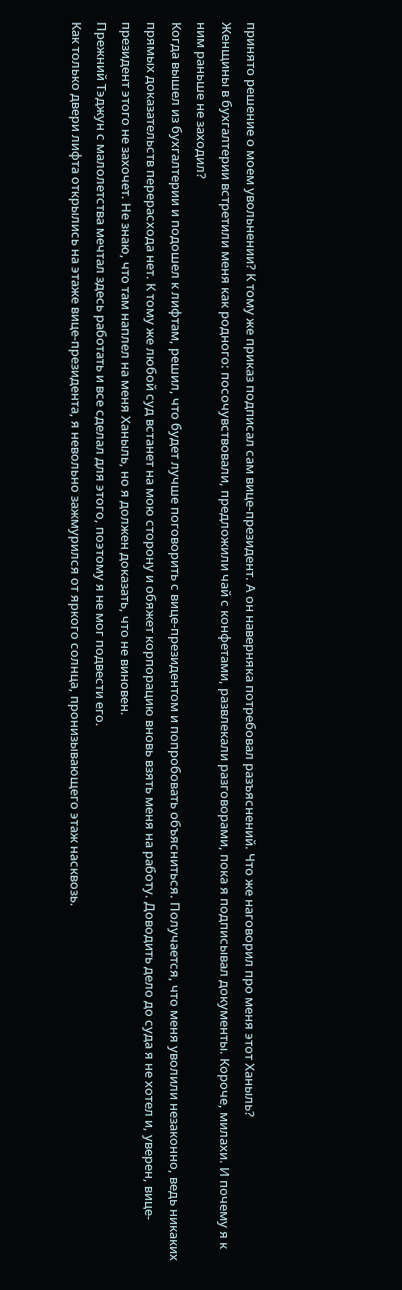принято решение о моем увольнении? К тому же приказ подписал сам вице-президент. А он наверняка потребовал разъяснений. Что же наговорил про меня этот Ханыль?
Женщины в бухгалтерии встретили меня как родного: посочувствовали, предложили чай с конфетами, развлекали разговорами, пока я подписывал документы. Короче, милахи. И почему я к ним раньше не заходил?
Когда вышел из бухгалтерии и подошел к лифтам, решил, что будет лучше поговорить с вице-президентом и попробовать объясниться. Получается, что меня уволили незаконно, ведь никаких прямых доказательств перерасхода нет. К тому же любой суд встанет на мою сторону и обяжет корпорацию вновь взять меня на работу. Доводить дело до суда я не хотел и, уверен, вице-президент этого не захочет. Не знаю, что там наплел на меня Ханыль, но я должен доказать, что не виновен.
Прежний Тэджун с малолетства мечтал здесь работать и все сделал для этого, поэтому я не мог подвести его.
Как только двери лифта открылись на этаже вице-президента, я невольно зажмурился от яркого солнца, пронизывающего этаж насквозь.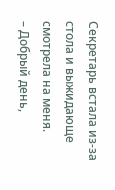Секретарь встала из-за стола и выжидающе смотрела на меня.
– Добрый день,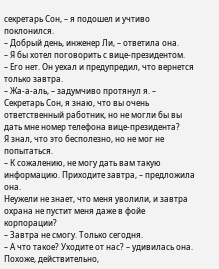секретарь Сон, – я подошел и учтиво поклонился.
– Добрый день, инженер Ли, – ответила она.
– Я бы хотел поговорить с вице-президентом.
– Его нет. Он уехал и предупредил, что вернется только завтра.
– Жа-а-аль, – задумчиво протянул я. – Секретарь Сон, я знаю, что вы очень ответственный работник, но не могли бы вы дать мне номер телефона вице-президента?
Я знал, что это бесполезно, но не мог не попытаться.
– К сожалению, не могу дать вам такую информацию. Приходите завтра, – предложила она.
Неужели не знает, что меня уволили, и завтра охрана не пустит меня даже в фойе корпорации?
– Завтра не смогу. Только сегодня.
– А что такое? Уходите от нас? – удивилась она.
Похоже, действительно,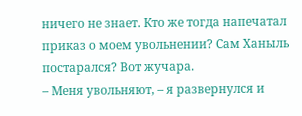ничего не знает. Кто же тогда напечатал приказ о моем увольнении? Сам Ханыль постарался? Вот жучара.
– Меня увольняют, – я развернулся и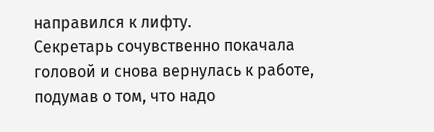направился к лифту.
Секретарь сочувственно покачала головой и снова вернулась к работе, подумав о том, что надо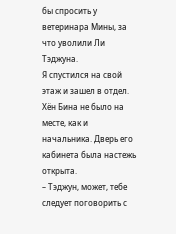бы спросить у ветеринара Мины, за что уволили Ли Тэджуна.
Я спустился на свой этаж и зашел в отдел. Хён Бина не было на месте, как и начальника. Дверь его кабинета была настежь открыта.
– Тэджун, может, тебе следует поговорить с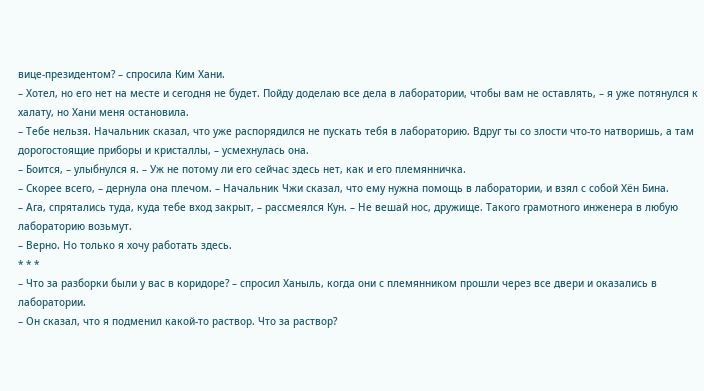вице-президентом? – спросила Ким Хани.
– Хотел, но его нет на месте и сегодня не будет. Пойду доделаю все дела в лаборатории, чтобы вам не оставлять, – я уже потянулся к халату, но Хани меня остановила.
– Тебе нельзя. Начальник сказал, что уже распорядился не пускать тебя в лабораторию. Вдруг ты со злости что-то натворишь, а там дорогостоящие приборы и кристаллы, – усмехнулась она.
– Боится, – улыбнулся я. – Уж не потому ли его сейчас здесь нет, как и его племянничка.
– Скорее всего, – дернула она плечом. – Начальник Чжи сказал, что ему нужна помощь в лаборатории, и взял с собой Хён Бина.
– Ага, спрятались туда, куда тебе вход закрыт, – рассмеялся Кун. – Не вешай нос, дружище. Такого грамотного инженера в любую лабораторию возьмут.
– Верно. Но только я хочу работать здесь.
* * *
– Что за разборки были у вас в коридоре? – спросил Ханыль, когда они с племянником прошли через все двери и оказались в лаборатории.
– Он сказал, что я подменил какой-то раствор. Что за раствор?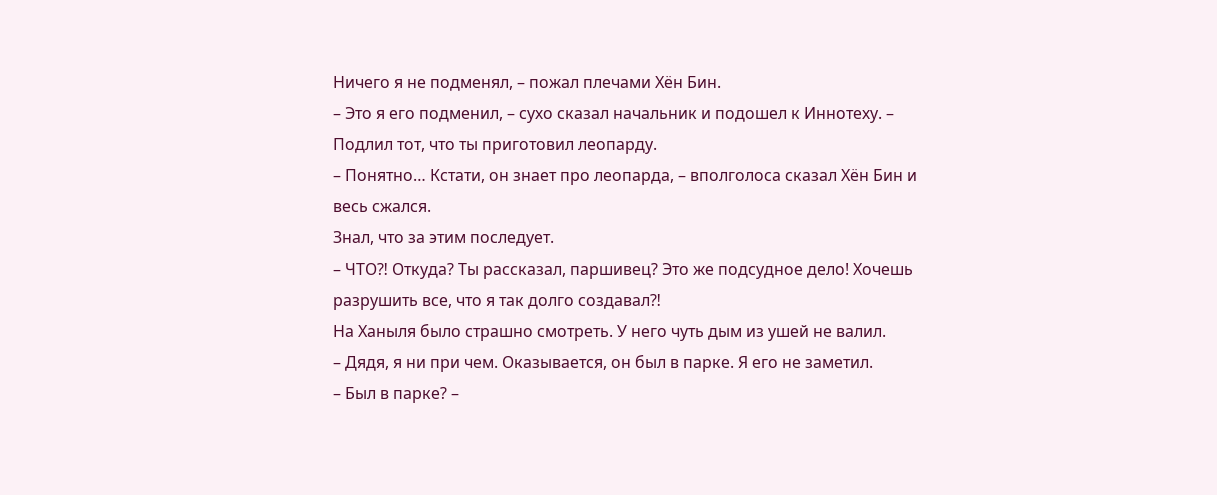Ничего я не подменял, – пожал плечами Хён Бин.
– Это я его подменил, – сухо сказал начальник и подошел к Иннотеху. – Подлил тот, что ты приготовил леопарду.
– Понятно… Кстати, он знает про леопарда, – вполголоса сказал Хён Бин и весь сжался.
Знал, что за этим последует.
– ЧТО⁈ Откуда? Ты рассказал, паршивец? Это же подсудное дело! Хочешь разрушить все, что я так долго создавал⁈
На Ханыля было страшно смотреть. У него чуть дым из ушей не валил.
– Дядя, я ни при чем. Оказывается, он был в парке. Я его не заметил.
– Был в парке? –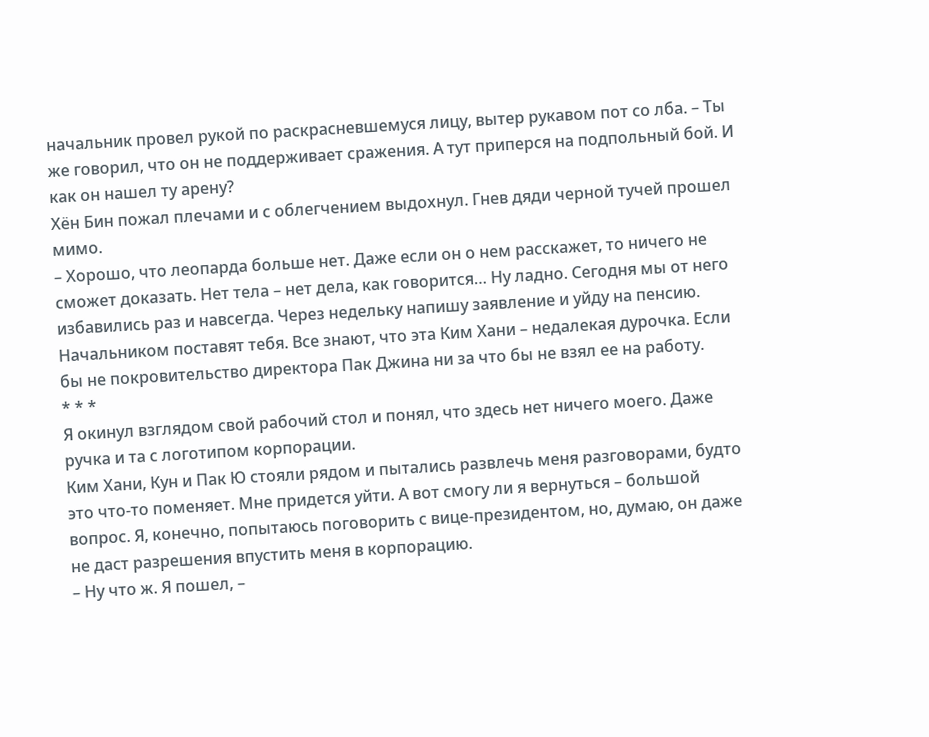начальник провел рукой по раскрасневшемуся лицу, вытер рукавом пот со лба. – Ты же говорил, что он не поддерживает сражения. А тут приперся на подпольный бой. И как он нашел ту арену?
Хён Бин пожал плечами и с облегчением выдохнул. Гнев дяди черной тучей прошел мимо.
– Хорошо, что леопарда больше нет. Даже если он о нем расскажет, то ничего не сможет доказать. Нет тела – нет дела, как говорится… Ну ладно. Сегодня мы от него избавились раз и навсегда. Через недельку напишу заявление и уйду на пенсию. Начальником поставят тебя. Все знают, что эта Ким Хани – недалекая дурочка. Если бы не покровительство директора Пак Джина ни за что бы не взял ее на работу.
* * *
Я окинул взглядом свой рабочий стол и понял, что здесь нет ничего моего. Даже ручка и та с логотипом корпорации.
Ким Хани, Кун и Пак Ю стояли рядом и пытались развлечь меня разговорами, будто это что-то поменяет. Мне придется уйти. А вот смогу ли я вернуться – большой вопрос. Я, конечно, попытаюсь поговорить с вице-президентом, но, думаю, он даже не даст разрешения впустить меня в корпорацию.
– Ну что ж. Я пошел, –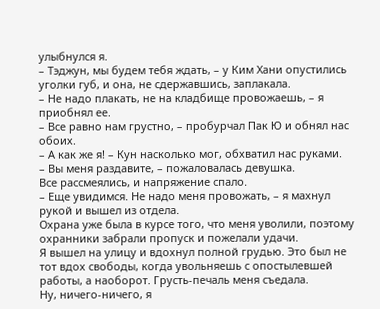улыбнулся я.
– Тэджун, мы будем тебя ждать, – у Ким Хани опустились уголки губ, и она, не сдержавшись, заплакала.
– Не надо плакать, не на кладбище провожаешь, – я приобнял ее.
– Все равно нам грустно, – пробурчал Пак Ю и обнял нас обоих.
– А как же я! – Кун насколько мог, обхватил нас руками.
– Вы меня раздавите, – пожаловалась девушка.
Все рассмеялись, и напряжение спало.
– Еще увидимся. Не надо меня провожать, – я махнул рукой и вышел из отдела.
Охрана уже была в курсе того, что меня уволили, поэтому охранники забрали пропуск и пожелали удачи.
Я вышел на улицу и вдохнул полной грудью. Это был не тот вдох свободы, когда увольняешь с опостылевшей работы, а наоборот. Грусть-печаль меня съедала.
Ну, ничего-ничего, я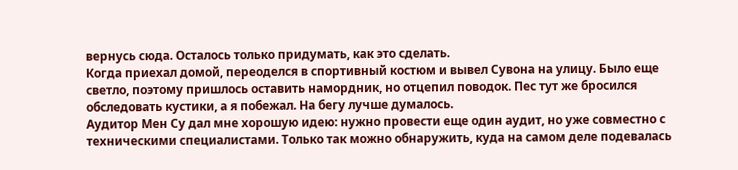вернусь сюда. Осталось только придумать, как это сделать.
Когда приехал домой, переоделся в спортивный костюм и вывел Сувона на улицу. Было еще светло, поэтому пришлось оставить намордник, но отцепил поводок. Пес тут же бросился обследовать кустики, а я побежал. На бегу лучше думалось.
Аудитор Мен Су дал мне хорошую идею: нужно провести еще один аудит, но уже совместно с техническими специалистами. Только так можно обнаружить, куда на самом деле подевалась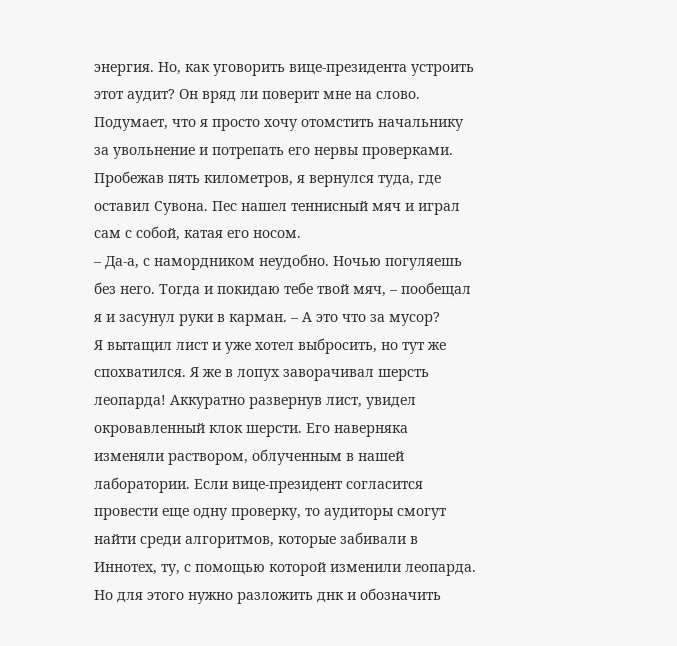энергия. Но, как уговорить вице-президента устроить этот аудит? Он вряд ли поверит мне на слово. Подумает, что я просто хочу отомстить начальнику за увольнение и потрепать его нервы проверками.
Пробежав пять километров, я вернулся туда, где оставил Сувона. Пес нашел теннисный мяч и играл сам с собой, катая его носом.
– Да-а, с намордником неудобно. Ночью погуляешь без него. Тогда и покидаю тебе твой мяч, – пообещал я и засунул руки в карман. – А это что за мусор?
Я вытащил лист и уже хотел выбросить, но тут же спохватился. Я же в лопух заворачивал шерсть леопарда! Аккуратно развернув лист, увидел окровавленный клок шерсти. Его наверняка изменяли раствором, облученным в нашей лаборатории. Если вице-президент согласится провести еще одну проверку, то аудиторы смогут найти среди алгоритмов, которые забивали в Иннотех, ту, с помощью которой изменили леопарда.
Но для этого нужно разложить днк и обозначить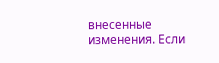внесенные изменения. Если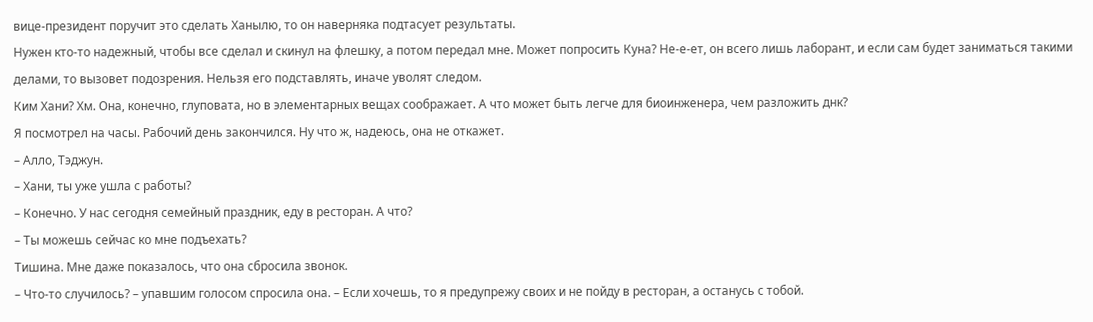вице-президент поручит это сделать Ханылю, то он наверняка подтасует результаты.
Нужен кто-то надежный, чтобы все сделал и скинул на флешку, а потом передал мне. Может попросить Куна? Не-е-ет, он всего лишь лаборант, и если сам будет заниматься такими делами, то вызовет подозрения. Нельзя его подставлять, иначе уволят следом.
Ким Хани? Хм. Она, конечно, глуповата, но в элементарных вещах соображает. А что может быть легче для биоинженера, чем разложить днк?
Я посмотрел на часы. Рабочий день закончился. Ну что ж, надеюсь, она не откажет.
– Алло, Тэджун.
– Хани, ты уже ушла с работы?
– Конечно. У нас сегодня семейный праздник, еду в ресторан. А что?
– Ты можешь сейчас ко мне подъехать?
Тишина. Мне даже показалось, что она сбросила звонок.
– Что-то случилось? – упавшим голосом спросила она. – Если хочешь, то я предупрежу своих и не пойду в ресторан, а останусь с тобой.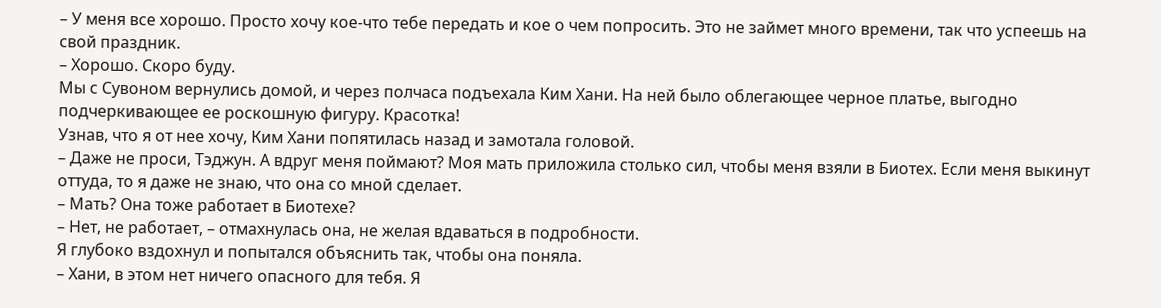– У меня все хорошо. Просто хочу кое-что тебе передать и кое о чем попросить. Это не займет много времени, так что успеешь на свой праздник.
– Хорошо. Скоро буду.
Мы с Сувоном вернулись домой, и через полчаса подъехала Ким Хани. На ней было облегающее черное платье, выгодно подчеркивающее ее роскошную фигуру. Красотка!
Узнав, что я от нее хочу, Ким Хани попятилась назад и замотала головой.
– Даже не проси, Тэджун. А вдруг меня поймают? Моя мать приложила столько сил, чтобы меня взяли в Биотех. Если меня выкинут оттуда, то я даже не знаю, что она со мной сделает.
– Мать? Она тоже работает в Биотехе?
– Нет, не работает, – отмахнулась она, не желая вдаваться в подробности.
Я глубоко вздохнул и попытался объяснить так, чтобы она поняла.
– Хани, в этом нет ничего опасного для тебя. Я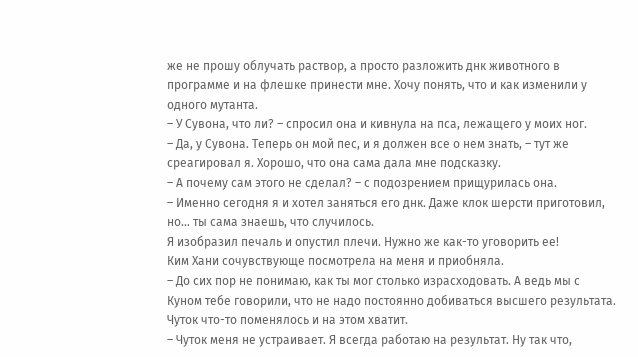же не прошу облучать раствор, а просто разложить днк животного в программе и на флешке принести мне. Хочу понять, что и как изменили у одного мутанта.
– У Сувона, что ли? – спросил она и кивнула на пса, лежащего у моих ног.
– Да, у Сувона. Теперь он мой пес, и я должен все о нем знать, – тут же среагировал я. Хорошо, что она сама дала мне подсказку.
– А почему сам этого не сделал? – с подозрением прищурилась она.
– Именно сегодня я и хотел заняться его днк. Даже клок шерсти приготовил, но… ты сама знаешь, что случилось.
Я изобразил печаль и опустил плечи. Нужно же как-то уговорить ее!
Ким Хани сочувствующе посмотрела на меня и приобняла.
– До сих пор не понимаю, как ты мог столько израсходовать. А ведь мы с Куном тебе говорили, что не надо постоянно добиваться высшего результата. Чуток что-то поменялось и на этом хватит.
– Чуток меня не устраивает. Я всегда работаю на результат. Ну так что,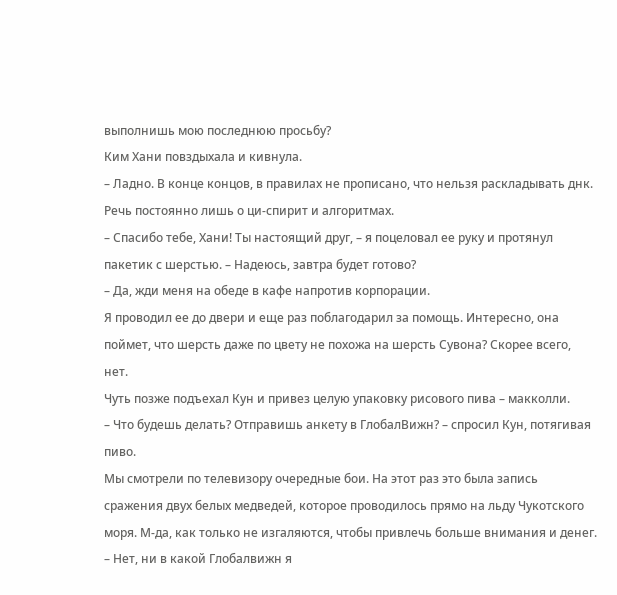выполнишь мою последнюю просьбу?
Ким Хани повздыхала и кивнула.
– Ладно. В конце концов, в правилах не прописано, что нельзя раскладывать днк. Речь постоянно лишь о ци-спирит и алгоритмах.
– Спасибо тебе, Хани! Ты настоящий друг, – я поцеловал ее руку и протянул пакетик с шерстью. – Надеюсь, завтра будет готово?
– Да, жди меня на обеде в кафе напротив корпорации.
Я проводил ее до двери и еще раз поблагодарил за помощь. Интересно, она поймет, что шерсть даже по цвету не похожа на шерсть Сувона? Скорее всего, нет.
Чуть позже подъехал Кун и привез целую упаковку рисового пива – макколли.
– Что будешь делать? Отправишь анкету в ГлобалВижн? – спросил Кун, потягивая пиво.
Мы смотрели по телевизору очередные бои. На этот раз это была запись сражения двух белых медведей, которое проводилось прямо на льду Чукотского моря. М-да, как только не изгаляются, чтобы привлечь больше внимания и денег.
– Нет, ни в какой Глобалвижн я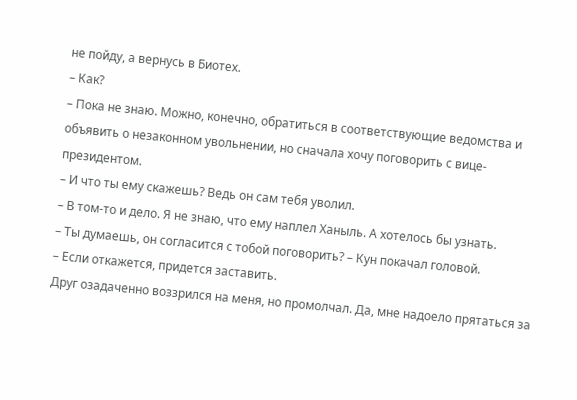не пойду, а вернусь в Биотех.
– Как?
– Пока не знаю. Можно, конечно, обратиться в соответствующие ведомства и объявить о незаконном увольнении, но сначала хочу поговорить с вице-президентом.
– И что ты ему скажешь? Ведь он сам тебя уволил.
– В том-то и дело. Я не знаю, что ему наплел Ханыль. А хотелось бы узнать.
– Ты думаешь, он согласится с тобой поговорить? – Кун покачал головой.
– Если откажется, придется заставить.
Друг озадаченно воззрился на меня, но промолчал. Да, мне надоело прятаться за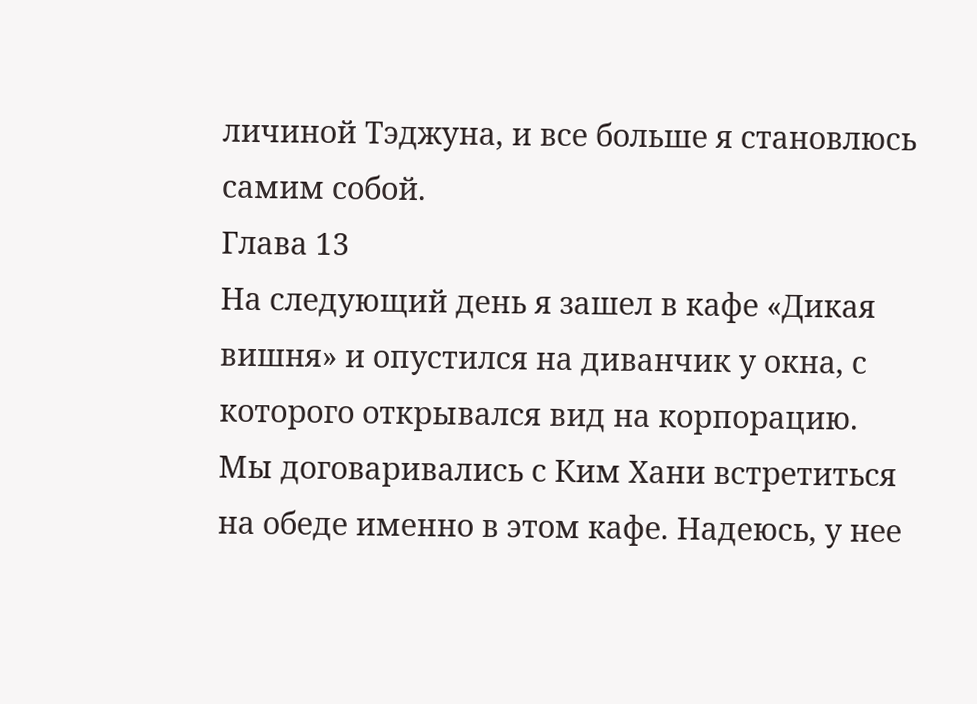личиной Тэджуна, и все больше я становлюсь самим собой.
Глава 13
На следующий день я зашел в кафе «Дикая вишня» и опустился на диванчик у окна, с которого открывался вид на корпорацию.
Мы договаривались с Ким Хани встретиться на обеде именно в этом кафе. Надеюсь, у нее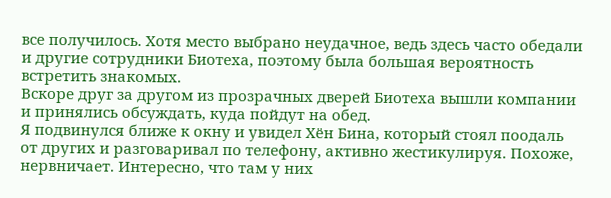все получилось. Хотя место выбрано неудачное, ведь здесь часто обедали и другие сотрудники Биотеха, поэтому была большая вероятность встретить знакомых.
Вскоре друг за другом из прозрачных дверей Биотеха вышли компании и принялись обсуждать, куда пойдут на обед.
Я подвинулся ближе к окну и увидел Хён Бина, который стоял поодаль от других и разговаривал по телефону, активно жестикулируя. Похоже, нервничает. Интересно, что там у них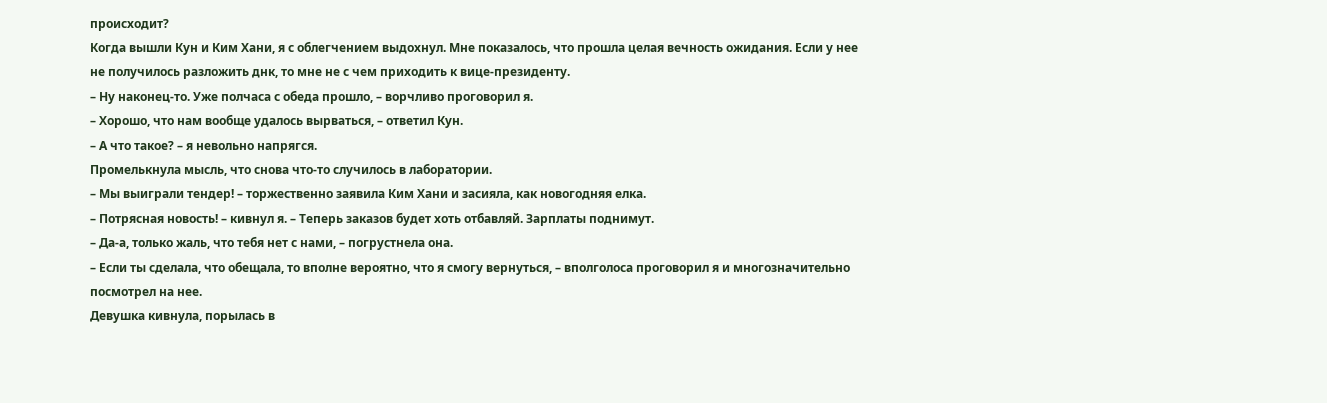происходит?
Когда вышли Кун и Ким Хани, я с облегчением выдохнул. Мне показалось, что прошла целая вечность ожидания. Если у нее не получилось разложить днк, то мне не с чем приходить к вице-президенту.
– Ну наконец-то. Уже полчаса с обеда прошло, – ворчливо проговорил я.
– Хорошо, что нам вообще удалось вырваться, – ответил Кун.
– А что такое? – я невольно напрягся.
Промелькнула мысль, что снова что-то случилось в лаборатории.
– Мы выиграли тендер! – торжественно заявила Ким Хани и засияла, как новогодняя елка.
– Потрясная новость! – кивнул я. – Теперь заказов будет хоть отбавляй. Зарплаты поднимут.
– Да-а, только жаль, что тебя нет с нами, – погрустнела она.
– Если ты сделала, что обещала, то вполне вероятно, что я смогу вернуться, – вполголоса проговорил я и многозначительно посмотрел на нее.
Девушка кивнула, порылась в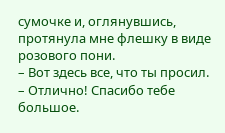сумочке и, оглянувшись, протянула мне флешку в виде розового пони.
– Вот здесь все, что ты просил.
– Отлично! Спасибо тебе большое.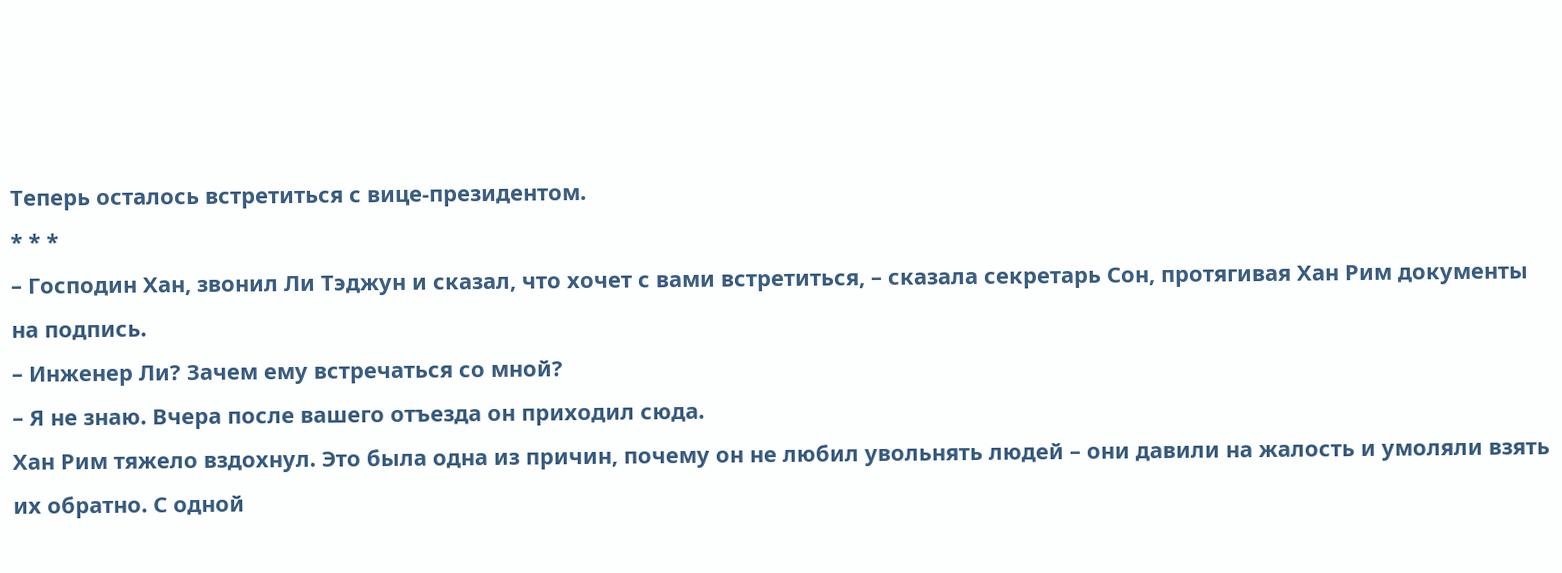Теперь осталось встретиться с вице-президентом.
* * *
– Господин Хан, звонил Ли Тэджун и сказал, что хочет с вами встретиться, – сказала секретарь Сон, протягивая Хан Рим документы на подпись.
– Инженер Ли? Зачем ему встречаться со мной?
– Я не знаю. Вчера после вашего отъезда он приходил сюда.
Хан Рим тяжело вздохнул. Это была одна из причин, почему он не любил увольнять людей – они давили на жалость и умоляли взять их обратно. С одной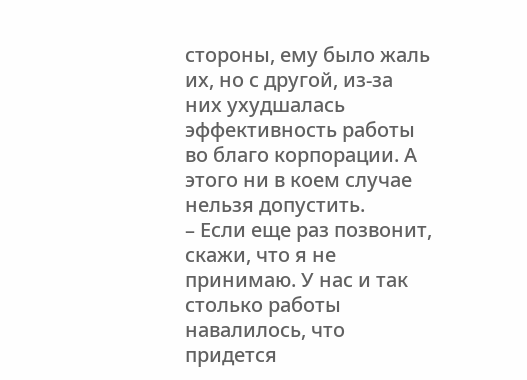стороны, ему было жаль их, но с другой, из-за них ухудшалась эффективность работы во благо корпорации. А этого ни в коем случае нельзя допустить.
– Если еще раз позвонит, скажи, что я не принимаю. У нас и так столько работы навалилось, что придется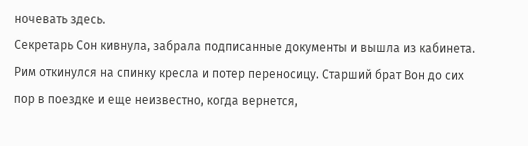ночевать здесь.
Секретарь Сон кивнула, забрала подписанные документы и вышла из кабинета.
Рим откинулся на спинку кресла и потер переносицу. Старший брат Вон до сих пор в поездке и еще неизвестно, когда вернется,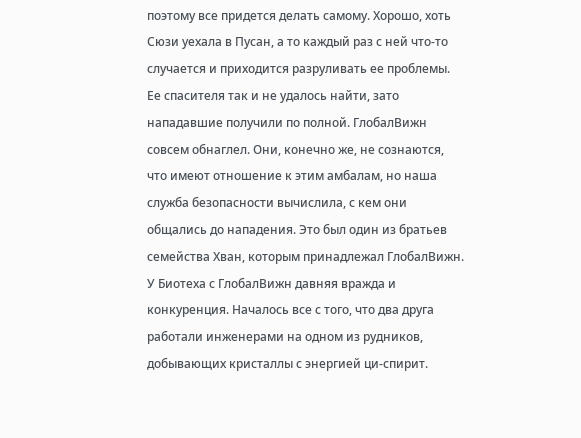поэтому все придется делать самому. Хорошо, хоть Сюзи уехала в Пусан, а то каждый раз с ней что-то случается и приходится разруливать ее проблемы.
Ее спасителя так и не удалось найти, зато нападавшие получили по полной. ГлобалВижн совсем обнаглел. Они, конечно же, не сознаются, что имеют отношение к этим амбалам, но наша служба безопасности вычислила, с кем они общались до нападения. Это был один из братьев семейства Хван, которым принадлежал ГлобалВижн.
У Биотеха с ГлобалВижн давняя вражда и конкуренция. Началось все с того, что два друга работали инженерами на одном из рудников, добывающих кристаллы с энергией ци-спирит.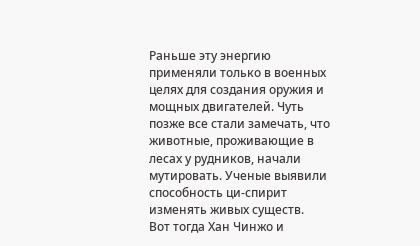Раньше эту энергию применяли только в военных целях для создания оружия и мощных двигателей. Чуть позже все стали замечать, что животные, проживающие в лесах у рудников, начали мутировать. Ученые выявили способность ци-спирит изменять живых существ.
Вот тогда Хан Чинжо и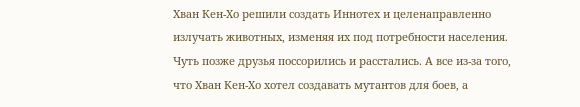Хван Кен-Хо решили создать Иннотех и целенаправленно излучать животных, изменяя их под потребности населения. Чуть позже друзья поссорились и расстались. А все из-за того, что Хван Кен-Хо хотел создавать мутантов для боев, а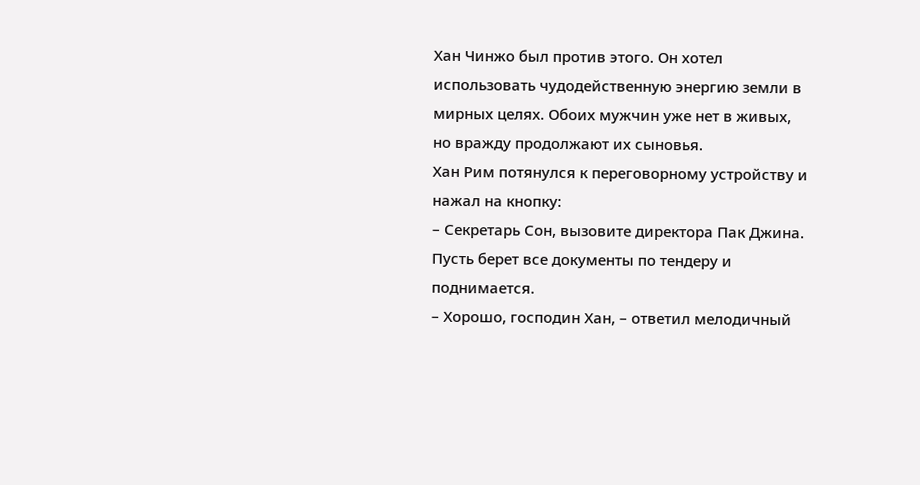Хан Чинжо был против этого. Он хотел использовать чудодейственную энергию земли в мирных целях. Обоих мужчин уже нет в живых, но вражду продолжают их сыновья.
Хан Рим потянулся к переговорному устройству и нажал на кнопку:
– Секретарь Сон, вызовите директора Пак Джина. Пусть берет все документы по тендеру и поднимается.
– Хорошо, господин Хан, – ответил мелодичный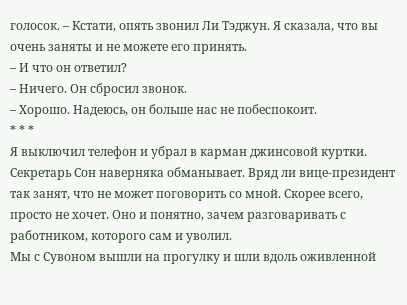голосок. – Кстати, опять звонил Ли Тэджун. Я сказала, что вы очень заняты и не можете его принять.
– И что он ответил?
– Ничего. Он сбросил звонок.
– Хорошо. Надеюсь, он больше нас не побеспокоит.
* * *
Я выключил телефон и убрал в карман джинсовой куртки. Секретарь Сон наверняка обманывает. Вряд ли вице-президент так занят, что не может поговорить со мной. Скорее всего, просто не хочет. Оно и понятно, зачем разговаривать с работником, которого сам и уволил.
Мы с Сувоном вышли на прогулку и шли вдоль оживленной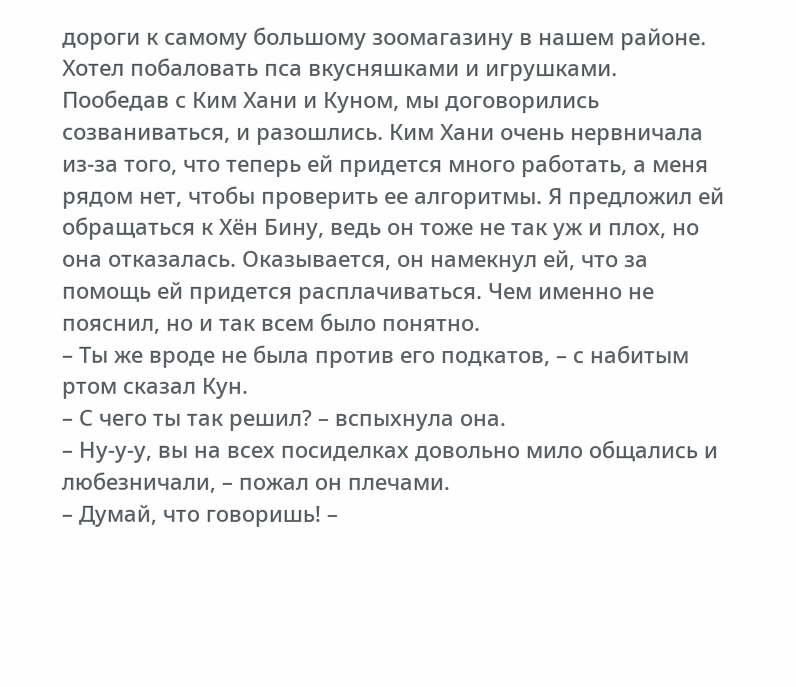дороги к самому большому зоомагазину в нашем районе. Хотел побаловать пса вкусняшками и игрушками.
Пообедав с Ким Хани и Куном, мы договорились созваниваться, и разошлись. Ким Хани очень нервничала из-за того, что теперь ей придется много работать, а меня рядом нет, чтобы проверить ее алгоритмы. Я предложил ей обращаться к Хён Бину, ведь он тоже не так уж и плох, но она отказалась. Оказывается, он намекнул ей, что за помощь ей придется расплачиваться. Чем именно не пояснил, но и так всем было понятно.
– Ты же вроде не была против его подкатов, – с набитым ртом сказал Кун.
– С чего ты так решил? – вспыхнула она.
– Ну-у-у, вы на всех посиделках довольно мило общались и любезничали, – пожал он плечами.
– Думай, что говоришь! –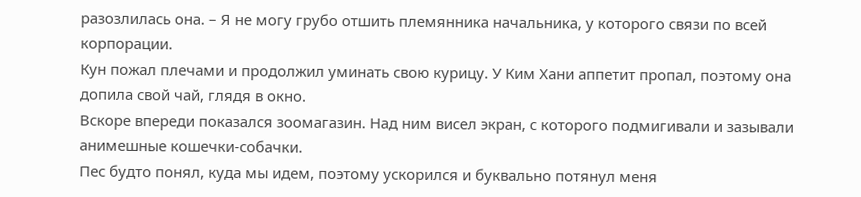разозлилась она. – Я не могу грубо отшить племянника начальника, у которого связи по всей корпорации.
Кун пожал плечами и продолжил уминать свою курицу. У Ким Хани аппетит пропал, поэтому она допила свой чай, глядя в окно.
Вскоре впереди показался зоомагазин. Над ним висел экран, с которого подмигивали и зазывали анимешные кошечки-собачки.
Пес будто понял, куда мы идем, поэтому ускорился и буквально потянул меня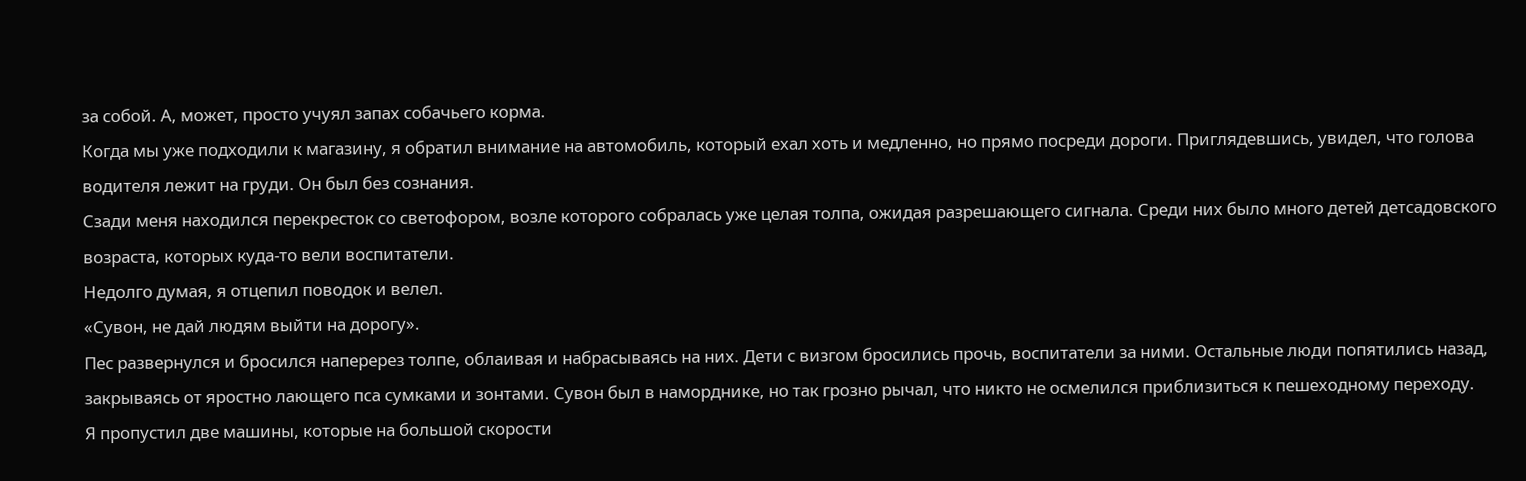за собой. А, может, просто учуял запах собачьего корма.
Когда мы уже подходили к магазину, я обратил внимание на автомобиль, который ехал хоть и медленно, но прямо посреди дороги. Приглядевшись, увидел, что голова водителя лежит на груди. Он был без сознания.
Сзади меня находился перекресток со светофором, возле которого собралась уже целая толпа, ожидая разрешающего сигнала. Среди них было много детей детсадовского возраста, которых куда-то вели воспитатели.
Недолго думая, я отцепил поводок и велел.
«Сувон, не дай людям выйти на дорогу».
Пес развернулся и бросился наперерез толпе, облаивая и набрасываясь на них. Дети с визгом бросились прочь, воспитатели за ними. Остальные люди попятились назад, закрываясь от яростно лающего пса сумками и зонтами. Сувон был в наморднике, но так грозно рычал, что никто не осмелился приблизиться к пешеходному переходу.
Я пропустил две машины, которые на большой скорости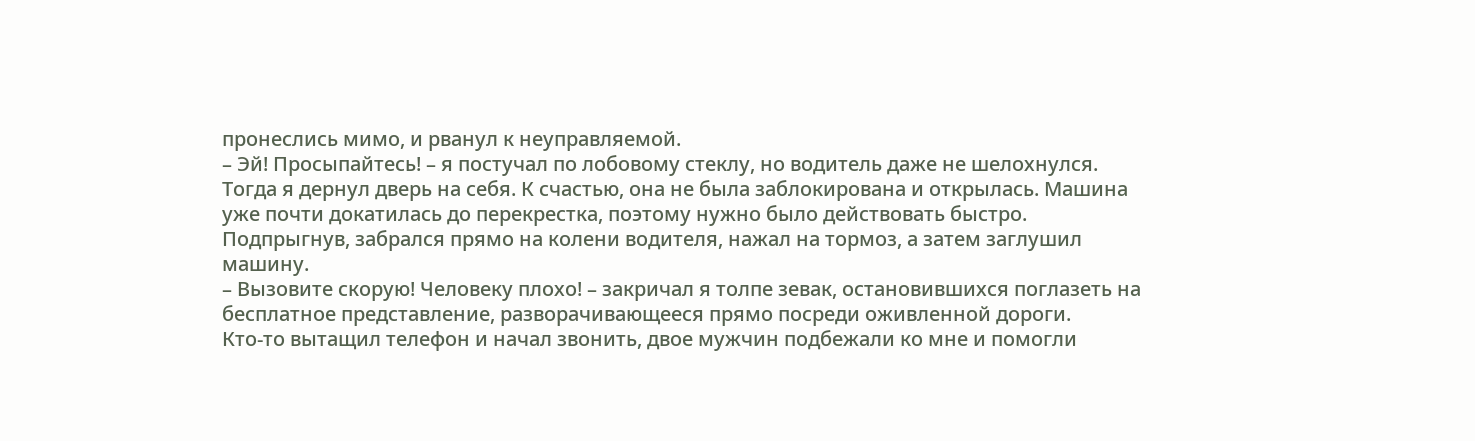пронеслись мимо, и рванул к неуправляемой.
– Эй! Просыпайтесь! – я постучал по лобовому стеклу, но водитель даже не шелохнулся.
Тогда я дернул дверь на себя. К счастью, она не была заблокирована и открылась. Машина уже почти докатилась до перекрестка, поэтому нужно было действовать быстро.
Подпрыгнув, забрался прямо на колени водителя, нажал на тормоз, а затем заглушил машину.
– Вызовите скорую! Человеку плохо! – закричал я толпе зевак, остановившихся поглазеть на бесплатное представление, разворачивающееся прямо посреди оживленной дороги.
Кто-то вытащил телефон и начал звонить, двое мужчин подбежали ко мне и помогли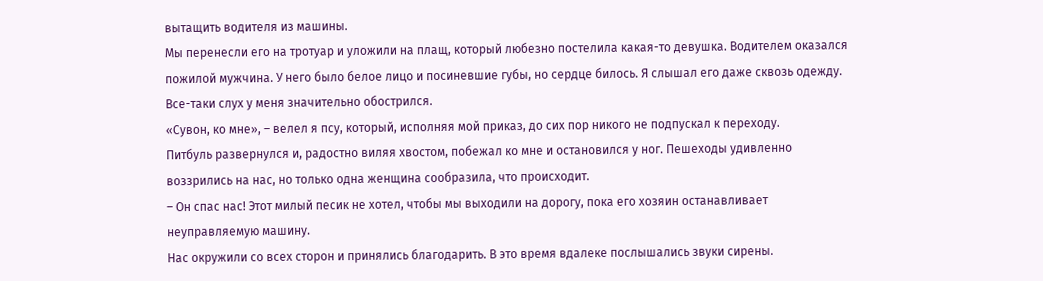вытащить водителя из машины.
Мы перенесли его на тротуар и уложили на плащ, который любезно постелила какая-то девушка. Водителем оказался пожилой мужчина. У него было белое лицо и посиневшие губы, но сердце билось. Я слышал его даже сквозь одежду. Все-таки слух у меня значительно обострился.
«Сувон, ко мне», – велел я псу, который, исполняя мой приказ, до сих пор никого не подпускал к переходу.
Питбуль развернулся и, радостно виляя хвостом, побежал ко мне и остановился у ног. Пешеходы удивленно воззрились на нас, но только одна женщина сообразила, что происходит.
– Он спас нас! Этот милый песик не хотел, чтобы мы выходили на дорогу, пока его хозяин останавливает неуправляемую машину.
Нас окружили со всех сторон и принялись благодарить. В это время вдалеке послышались звуки сирены.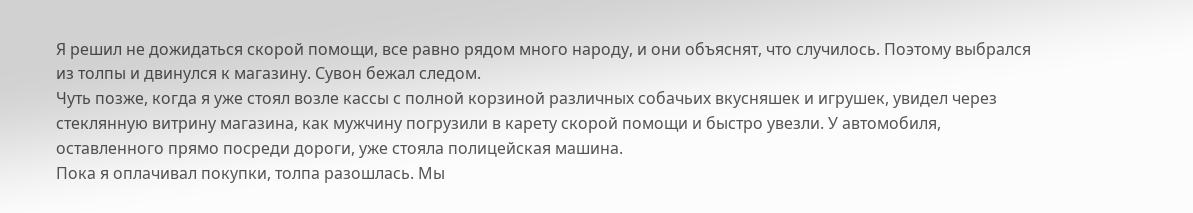Я решил не дожидаться скорой помощи, все равно рядом много народу, и они объяснят, что случилось. Поэтому выбрался из толпы и двинулся к магазину. Сувон бежал следом.
Чуть позже, когда я уже стоял возле кассы с полной корзиной различных собачьих вкусняшек и игрушек, увидел через стеклянную витрину магазина, как мужчину погрузили в карету скорой помощи и быстро увезли. У автомобиля, оставленного прямо посреди дороги, уже стояла полицейская машина.
Пока я оплачивал покупки, толпа разошлась. Мы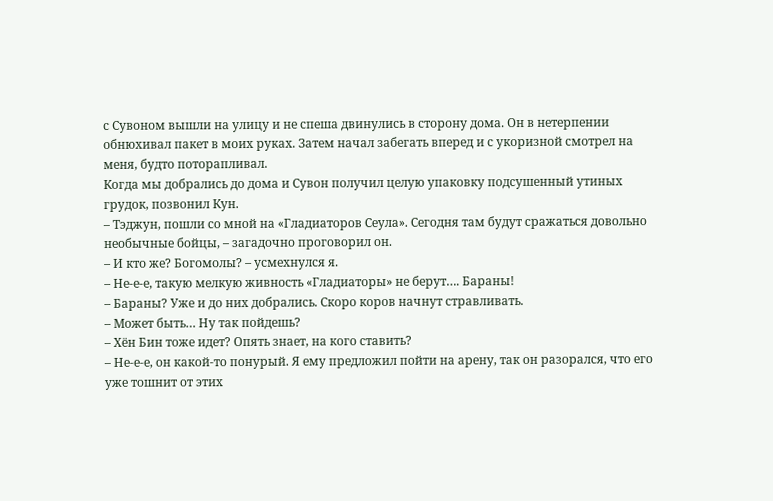с Сувоном вышли на улицу и не спеша двинулись в сторону дома. Он в нетерпении обнюхивал пакет в моих руках. Затем начал забегать вперед и с укоризной смотрел на меня, будто поторапливал.
Когда мы добрались до дома и Сувон получил целую упаковку подсушенный утиных грудок, позвонил Кун.
– Тэджун, пошли со мной на «Гладиаторов Сеула». Сегодня там будут сражаться довольно необычные бойцы, – загадочно проговорил он.
– И кто же? Богомолы? – усмехнулся я.
– Не-е-е, такую мелкую живность «Гладиаторы» не берут…. Бараны!
– Бараны? Уже и до них добрались. Скоро коров начнут стравливать.
– Может быть… Ну так пойдешь?
– Хён Бин тоже идет? Опять знает, на кого ставить?
– Не-е-е, он какой-то понурый. Я ему предложил пойти на арену, так он разорался, что его уже тошнит от этих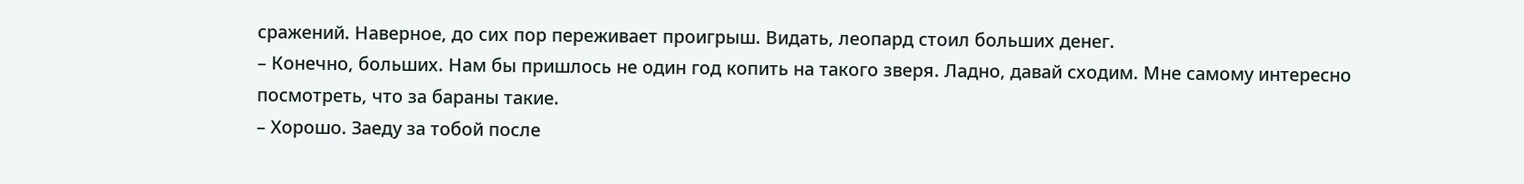сражений. Наверное, до сих пор переживает проигрыш. Видать, леопард стоил больших денег.
– Конечно, больших. Нам бы пришлось не один год копить на такого зверя. Ладно, давай сходим. Мне самому интересно посмотреть, что за бараны такие.
– Хорошо. Заеду за тобой после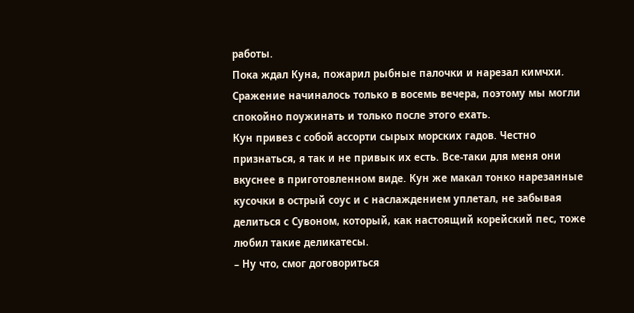работы.
Пока ждал Куна, пожарил рыбные палочки и нарезал кимчхи. Сражение начиналось только в восемь вечера, поэтому мы могли спокойно поужинать и только после этого ехать.
Кун привез с собой ассорти сырых морских гадов. Честно признаться, я так и не привык их есть. Все-таки для меня они вкуснее в приготовленном виде. Кун же макал тонко нарезанные кусочки в острый соус и с наслаждением уплетал, не забывая делиться с Сувоном, который, как настоящий корейский пес, тоже любил такие деликатесы.
– Ну что, смог договориться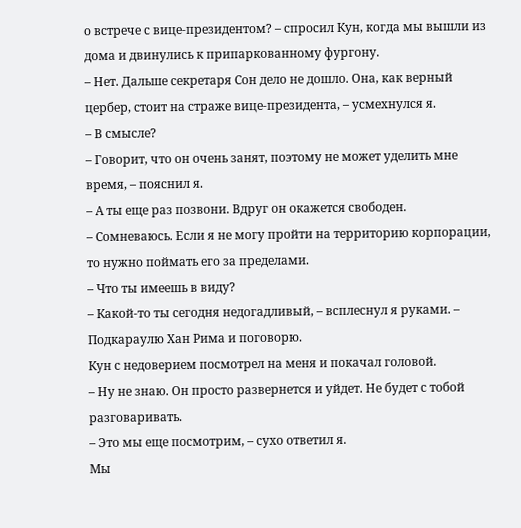о встрече с вице-президентом? – спросил Кун, когда мы вышли из дома и двинулись к припаркованному фургону.
– Нет. Дальше секретаря Сон дело не дошло. Она, как верный цербер, стоит на страже вице-президента, – усмехнулся я.
– В смысле?
– Говорит, что он очень занят, поэтому не может уделить мне время, – пояснил я.
– А ты еще раз позвони. Вдруг он окажется свободен.
– Сомневаюсь. Если я не могу пройти на территорию корпорации, то нужно поймать его за пределами.
– Что ты имеешь в виду?
– Какой-то ты сегодня недогадливый, – всплеснул я руками. – Подкараулю Хан Рима и поговорю.
Кун с недоверием посмотрел на меня и покачал головой.
– Ну не знаю. Он просто развернется и уйдет. Не будет с тобой разговаривать.
– Это мы еще посмотрим, – сухо ответил я.
Мы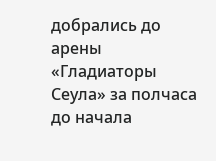добрались до арены «Гладиаторы Сеула» за полчаса до начала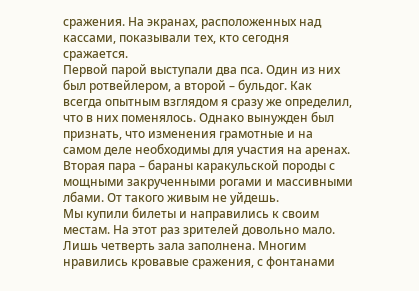сражения. На экранах, расположенных над кассами, показывали тех, кто сегодня сражается.
Первой парой выступали два пса. Один из них был ротвейлером, а второй – бульдог. Как всегда опытным взглядом я сразу же определил, что в них поменялось. Однако вынужден был признать, что изменения грамотные и на самом деле необходимы для участия на аренах.
Вторая пара – бараны каракульской породы с мощными закрученными рогами и массивными лбами. От такого живым не уйдешь.
Мы купили билеты и направились к своим местам. На этот раз зрителей довольно мало. Лишь четверть зала заполнена. Многим нравились кровавые сражения, с фонтанами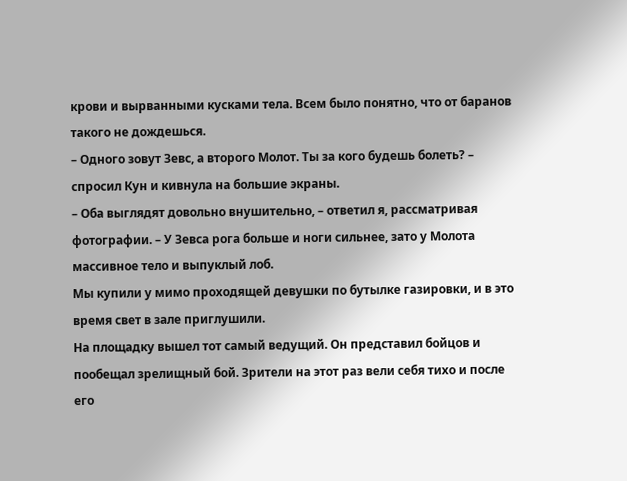крови и вырванными кусками тела. Всем было понятно, что от баранов такого не дождешься.
– Одного зовут Зевс, а второго Молот. Ты за кого будешь болеть? – спросил Кун и кивнула на большие экраны.
– Оба выглядят довольно внушительно, – ответил я, рассматривая фотографии. – У Зевса рога больше и ноги сильнее, зато у Молота массивное тело и выпуклый лоб.
Мы купили у мимо проходящей девушки по бутылке газировки, и в это время свет в зале приглушили.
На площадку вышел тот самый ведущий. Он представил бойцов и пообещал зрелищный бой. Зрители на этот раз вели себя тихо и после его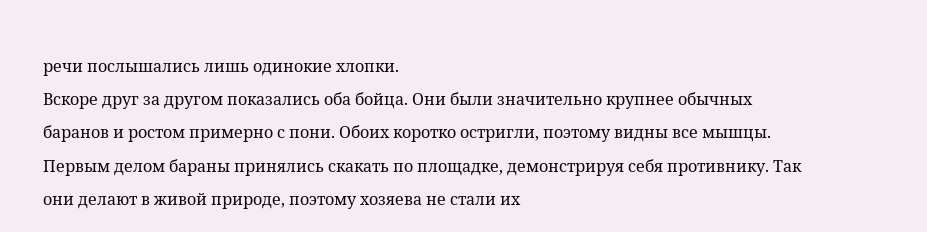речи послышались лишь одинокие хлопки.
Вскоре друг за другом показались оба бойца. Они были значительно крупнее обычных баранов и ростом примерно с пони. Обоих коротко остригли, поэтому видны все мышцы.
Первым делом бараны принялись скакать по площадке, демонстрируя себя противнику. Так они делают в живой природе, поэтому хозяева не стали их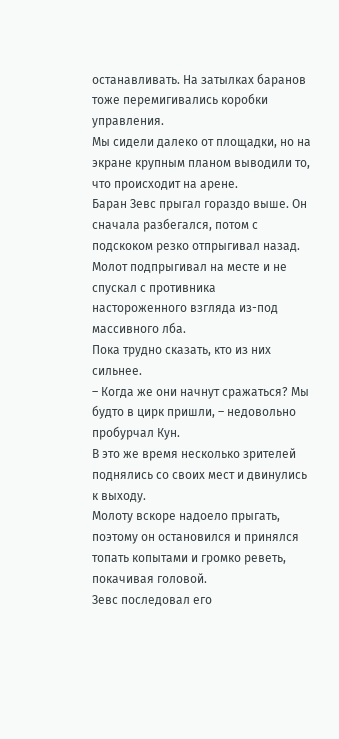останавливать. На затылках баранов тоже перемигивались коробки управления.
Мы сидели далеко от площадки, но на экране крупным планом выводили то, что происходит на арене.
Баран Зевс прыгал гораздо выше. Он сначала разбегался, потом с подскоком резко отпрыгивал назад. Молот подпрыгивал на месте и не спускал с противника настороженного взгляда из-под массивного лба.
Пока трудно сказать, кто из них сильнее.
– Когда же они начнут сражаться? Мы будто в цирк пришли, – недовольно пробурчал Кун.
В это же время несколько зрителей поднялись со своих мест и двинулись к выходу.
Молоту вскоре надоело прыгать, поэтому он остановился и принялся топать копытами и громко реветь, покачивая головой.
Зевс последовал его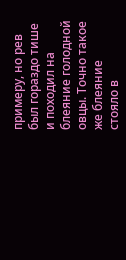примеру, но рев был гораздо тише и походил на блеяние голодной овцы. Точно такое же блеяние стояло в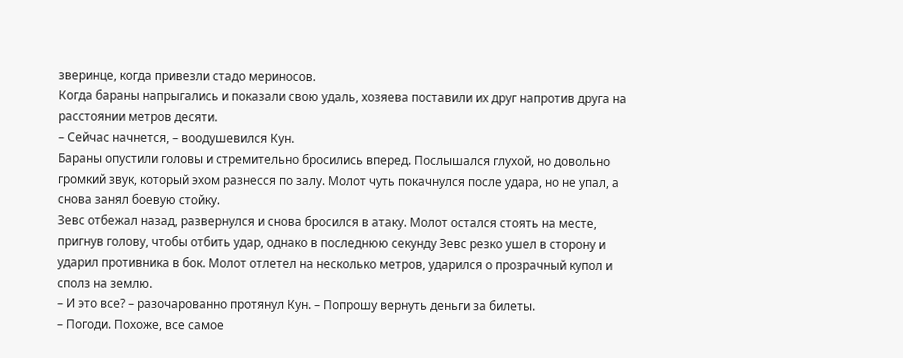зверинце, когда привезли стадо мериносов.
Когда бараны напрыгались и показали свою удаль, хозяева поставили их друг напротив друга на расстоянии метров десяти.
– Сейчас начнется, – воодушевился Кун.
Бараны опустили головы и стремительно бросились вперед. Послышался глухой, но довольно громкий звук, который эхом разнесся по залу. Молот чуть покачнулся после удара, но не упал, а снова занял боевую стойку.
Зевс отбежал назад, развернулся и снова бросился в атаку. Молот остался стоять на месте, пригнув голову, чтобы отбить удар, однако в последнюю секунду Зевс резко ушел в сторону и ударил противника в бок. Молот отлетел на несколько метров, ударился о прозрачный купол и сполз на землю.
– И это все? – разочарованно протянул Кун. – Попрошу вернуть деньги за билеты.
– Погоди. Похоже, все самое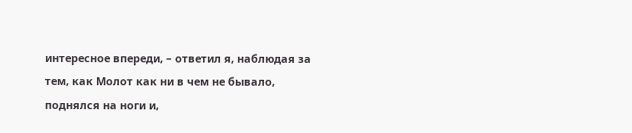интересное впереди, – ответил я, наблюдая за тем, как Молот как ни в чем не бывало, поднялся на ноги и,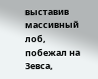выставив массивный лоб, побежал на Зевса,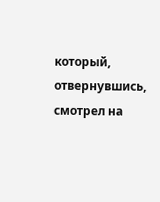который, отвернувшись, смотрел на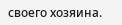своего хозяина.